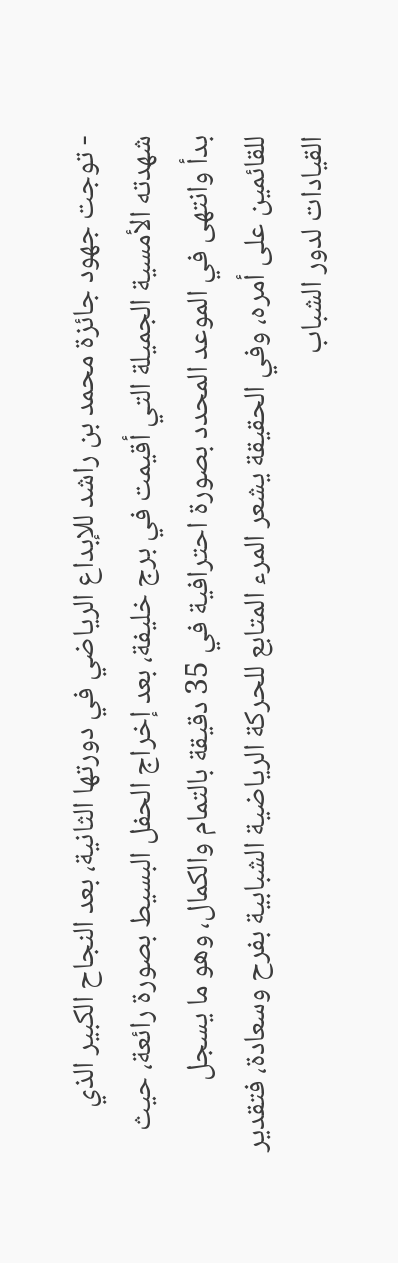- توجت جهود جائزة محمد بن راشد للإبداع الرياضي في دورتها الثانية، بعد النجاح الكبير الذي شهدته الأمسية الجميلة التي أقيمت في برج خليفة، بعد إخراج الحفل البسيط بصورة رائعة، حيث بدأ وانتهى في الموعد المحدد بصورة احترافية في 35 دقيقة بالتمام والكمال، وهو ما يسجل للقائمين على أمره، وفي الحقيقة يشعر المرء المتابع للحركة الرياضية الشبابية بفرح وسعادة، فتقدير القيادات لدور الشباب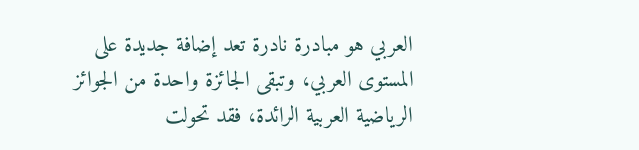العربي هو مبادرة نادرة تعد إضافة جديدة على المستوى العربي، وتبقى الجائزة واحدة من الجوائز الرياضية العربية الرائدة، فقد تحولت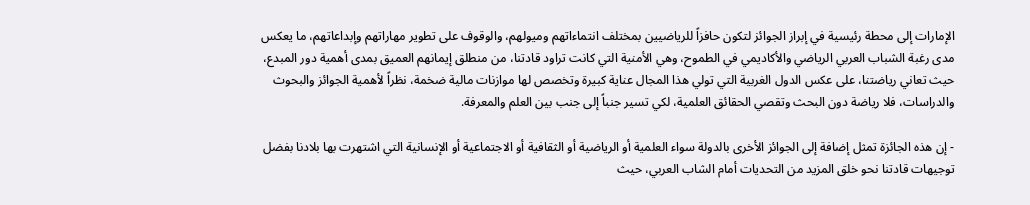الإمارات إلى محطة رئيسية في إبراز الجوائز لتكون حافزاً للرياضيين بمختلف انتماءاتهم وميولهم، والوقوف على تطوير مهاراتهم وإبداعاتهم، ما يعكس مدى رغبة الشباب العربي الرياضي والأكاديمي في الطموح، وهي الأمنية التي كانت تراود قادتنا، من منطلق إيمانهم العميق بمدى أهمية دور المبدع، حيث تعاني رياضتنا، على عكس الدول الغربية التي تولي هذا المجال عناية كبيرة وتخصص لها موازنات مالية ضخمة، نظراً لأهمية الجوائز والبحوث والدراسات، فلا رياضة دون البحث وتقصي الحقائق العلمية، لكي تسير جنباً إلى جنب بين العلم والمعرفة.

- إن هذه الجائزة تمثل إضافة إلى الجوائز الأخرى بالدولة سواء العلمية أو الرياضية أو الثقافية أو الاجتماعية أو الإنسانية التي اشتهرت بها بلادنا بفضل توجيهات قادتنا نحو خلق المزيد من التحديات أمام الشاب العربي، حيث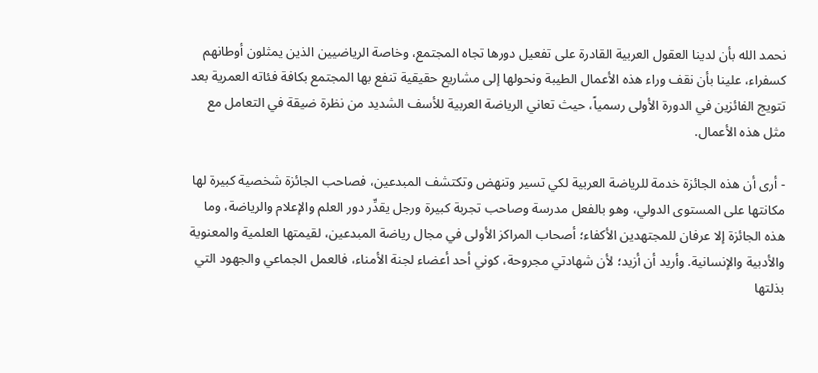نحمد الله بأن لدينا العقول العربية القادرة على تفعيل دورها تجاه المجتمع، وخاصة الرياضيين الذين يمثلون أوطانهم كسفراء، علينا بأن نقف وراء هذه الأعمال الطيبة ونحولها إلى مشاريع حقيقية تنفع بها المجتمع بكافة فئاته العمرية بعد تتويج الفائزين في الدورة الأولى رسمياً، حيث تعاني الرياضة العربية للأسف الشديد من نظرة ضيقة في التعامل مع مثل هذه الأعمال.

- أرى أن هذه الجائزة خدمة للرياضة العربية لكي تسير وتنهض وتكتشف المبدعين، فصاحب الجائزة شخصية كبيرة لها مكانتها على المستوى الدولي، وهو بالفعل مدرسة وصاحب تجربة كبيرة ورجل يقدِّر دور العلم والإعلام والرياضة، وما هذه الجائزة إلا عرفان للمجتهدين الأكفاء؛ أصحاب المراكز الأولى في مجال رياضة المبدعين، لقيمتها العلمية والمعنوية والأدبية والإنسانية. وأريد أن أزيد؛ لأن شهادتي مجروحة، كوني أحد أعضاء لجنة الأمناء، فالعمل الجماعي والجهود التي بذلتها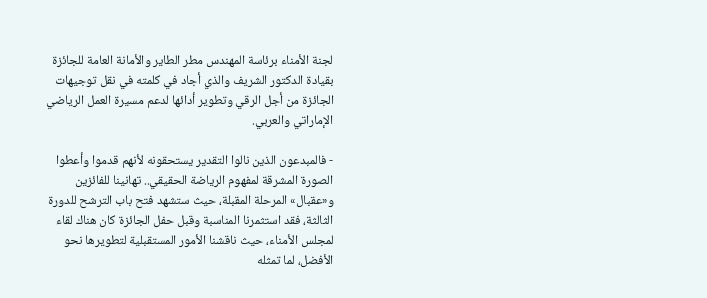لجنة الأمناء برئاسة المهندس مطر الطاير والأمانة العامة للجائزة بقيادة الدكتور الشريف والذي أجاد في كلمته في نقل توجيهات الجائزة من أجل الرقي وتطوير أدائها لدعم مسيرة العمل الرياضي الإماراتي والعربي.

- فالمبدعون الذين نالوا التقدير يستحقونه لأنهم قدموا وأعطوا الصورة المشرقة لمفهوم الرياضة الحقيقي.. تهانينا للفائزين و«عقبال» المرحلة المقبلة، حيث ستشهد فتح باب الترشح للدورة الثالثة، فقد استثمرنا المناسبة وقبل حفل الجائزة كان هناك لقاء لمجلس الأمناء، حيث ناقشنا الأمور المستقبلية لتطويرها نحو الأفضل، لما تمثله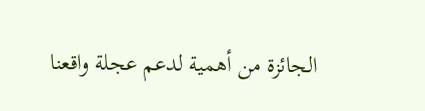الجائزة من أهمية لدعم عجلة واقعنا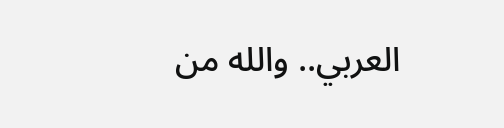العربي.. والله من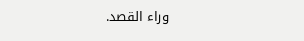وراء القصد.